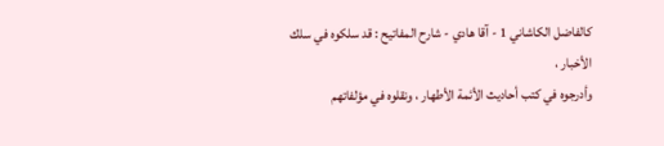كالفاضل الكاشاني 1 - آقا هادي - شارح المفاتيح : قد سلكوه في سلك الأخبار ،
وأدرجوه في كتب أحاديث الأئمة الأطهار ، ونقلوه في مؤلفاتهم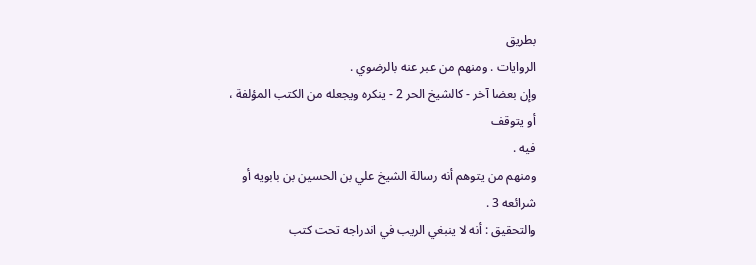بطريق
الروايات . ومنهم من عبر عنه بالرضوي .
وإن بعضا آخر - كالشيخ الحر 2 - ينكره ويجعله من الكتب المؤلفة ، أو يتوقف
فيه .
ومنهم من يتوهم أنه رسالة الشيخ علي بن الحسين بن بابويه أو شرائعه 3 .
والتحقيق : أنه لا ينبغي الريب في اندراجه تحت كتب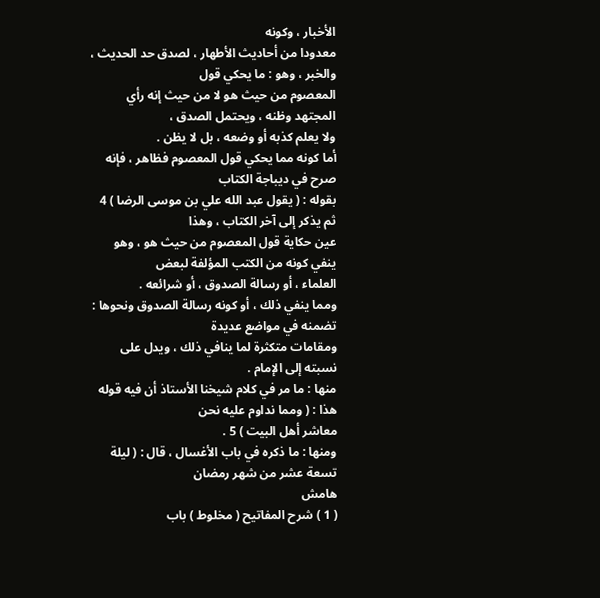الأخبار ، وكونه
معدودا من أحاديث الأطهار ، لصدق حد الحديث ، والخبر ، وهو : ما يحكي قول
المعصوم من حيث هو لا من حيث إنه رأي المجتهد وظنه ، ويحتمل الصدق ،
ولا يعلم كذبه أو وضعه ، بل لا يظن .
أما كونه مما يحكي قول المعصوم فظاهر ، فإنه صرح في ديباجة الكتاب
بقوله : ( يقول عبد الله علي بن موسى الرضا ) 4 ثم يذكر إلى آخر الكتاب ، وهذا
عين حكاية قول المعصوم من حيث هو ، وهو ينفي كونه من الكتب المؤلفة لبعض
العلماء ، أو رسالة الصدوق ، أو شرائعه .
ومما ينفي ذلك ، أو كونه رسالة الصدوق ونحوها : تضمنه في مواضع عديدة
ومقامات متكثرة لما ينافي ذلك ، ويدل على نسبته إلى الإمام .
منها : ما مر في كلام شيخنا الأستاذ أن فيه قوله هذا : ( ومما نداوم عليه نحن
معاشر أهل البيت ) 5 .
ومنها : ما ذكره في باب الأغسال ، قال : ( ليلة تسعة عشر من شهر رمضان
هامش
( 1 ) شرح المفاتيح ( مخلوط ) باب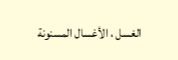الغسل ، الأغسال المسنونة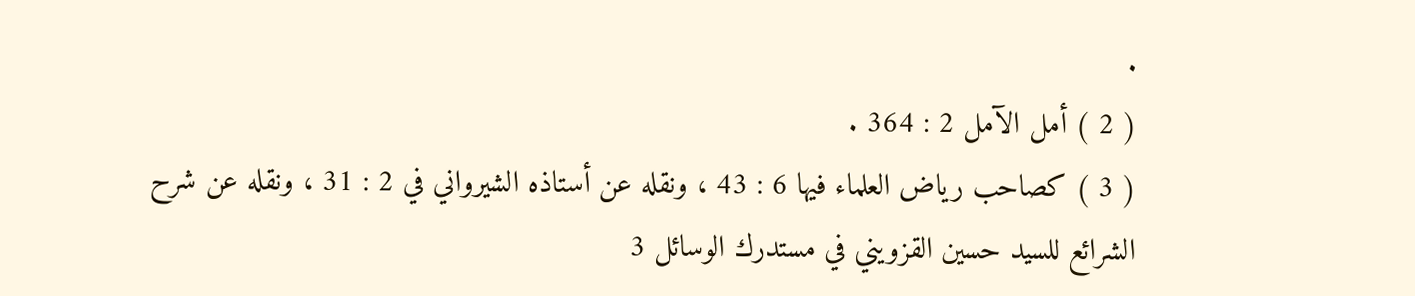.
( 2 ) أمل الآمل 2 : 364 .
( 3 ) كصاحب رياض العلماء فيها 6 : 43 ، ونقله عن أستاذه الشيرواني في 2 : 31 ، ونقله عن شرح
الشرائع للسيد حسين القزويني في مستدرك الوسائل 3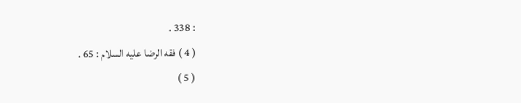: 338 .
( 4 ) فقه الرضا عليه السلام : 65 .
( 5 )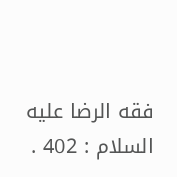فقه الرضا عليه السلام : 402 .